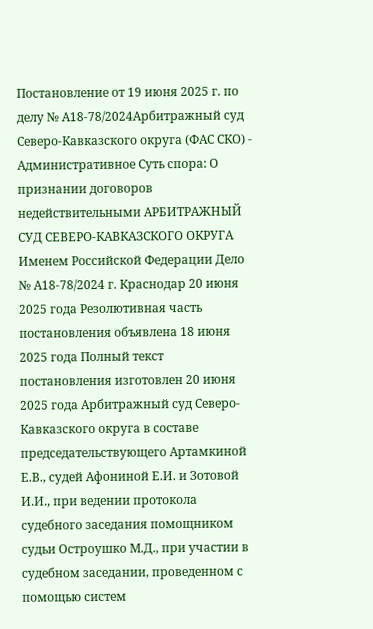Постановление от 19 июня 2025 г. по делу № А18-78/2024Арбитражный суд Северо-Кавказского округа (ФАС СКО) - Административное Суть спора: О признании договоров недействительными АРБИТРАЖНЫЙ СУД СЕВЕРО-КАВКАЗСКОГО ОКРУГА Именем Российской Федерации Дело № А18-78/2024 г. Краснодар 20 июня 2025 года Резолютивная часть постановления объявлена 18 июня 2025 года Полный текст постановления изготовлен 20 июня 2025 года Арбитражный суд Северо-Кавказского округа в составе председательствующего Артамкиной Е.В., судей Афониной Е.И. и Зотовой И.И., при ведении протокола судебного заседания помощником судьи Остроушко М.Д., при участии в судебном заседании, проведенном с помощью систем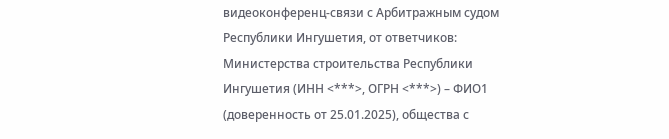видеоконференц-связи с Арбитражным судом Республики Ингушетия, от ответчиков: Министерства строительства Республики Ингушетия (ИНН <***>, ОГРН <***>) – ФИО1 (доверенность от 25.01.2025), общества с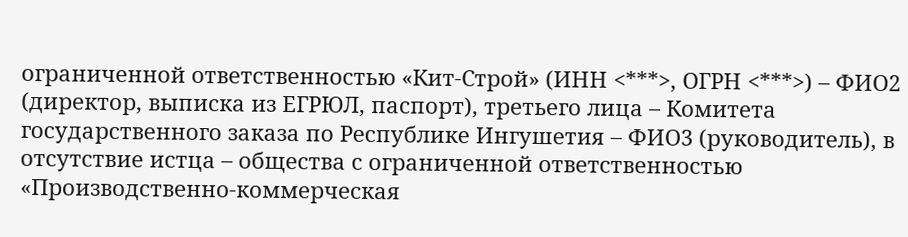ограниченной ответственностью «Кит-Строй» (ИНН <***>, ОГРН <***>) – ФИО2 (директор, выписка из ЕГРЮЛ, паспорт), третьего лица – Комитета государственного заказа по Республике Ингушетия – ФИО3 (руководитель), в отсутствие истца – общества с ограниченной ответственностью «Производственно-коммерческая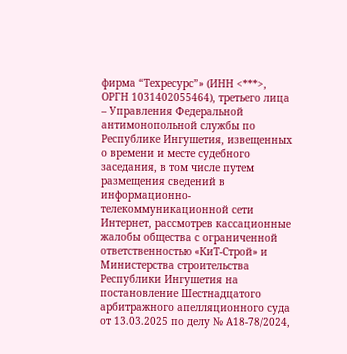фирма “Техресурс”» (ИНН <***>, ОРГН 1031402055464), третьего лица – Управления Федеральной антимонопольной службы по Республике Ингушетия, извещенных о времени и месте судебного заседания, в том числе путем размещения сведений в информационно-телекоммуникационной сети Интернет, рассмотрев кассационные жалобы общества с ограниченной ответственностью «КиТ-Строй» и Министерства строительства Республики Ингушетия на постановление Шестнадцатого арбитражного апелляционного суда от 13.03.2025 по делу № А18-78/2024,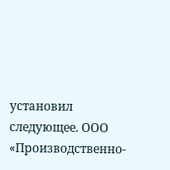установил следующее. ООО «Производственно-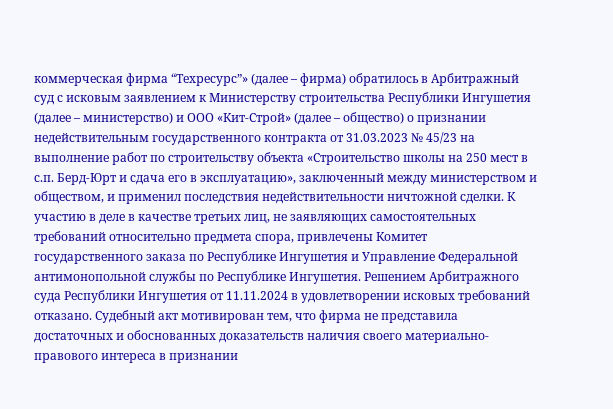коммерческая фирма “Техресурс”» (далее – фирма) обратилось в Арбитражный суд с исковым заявлением к Министерству строительства Республики Ингушетия (далее – министерство) и ООО «Кит-Строй» (далее – общество) о признании недействительным государственного контракта от 31.03.2023 № 45/23 на выполнение работ по строительству объекта «Строительство школы на 250 мест в с.п. Берд-Юрт и сдача его в эксплуатацию», заключенный между министерством и обществом, и применил последствия недействительности ничтожной сделки. К участию в деле в качестве третьих лиц, не заявляющих самостоятельных требований относительно предмета спора, привлечены Комитет государственного заказа по Республике Ингушетия и Управление Федеральной антимонопольной службы по Республике Ингушетия. Решением Арбитражного суда Республики Ингушетия от 11.11.2024 в удовлетворении исковых требований отказано. Судебный акт мотивирован тем, что фирма не представила достаточных и обоснованных доказательств наличия своего материально-правового интереса в признании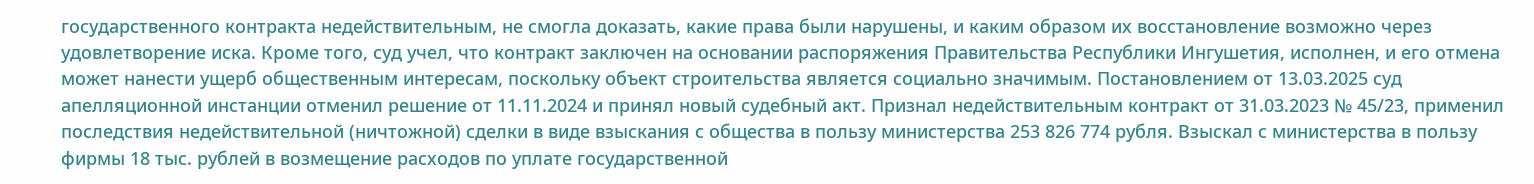государственного контракта недействительным, не смогла доказать, какие права были нарушены, и каким образом их восстановление возможно через удовлетворение иска. Кроме того, суд учел, что контракт заключен на основании распоряжения Правительства Республики Ингушетия, исполнен, и его отмена может нанести ущерб общественным интересам, поскольку объект строительства является социально значимым. Постановлением от 13.03.2025 суд апелляционной инстанции отменил решение от 11.11.2024 и принял новый судебный акт. Признал недействительным контракт от 31.03.2023 № 45/23, применил последствия недействительной (ничтожной) сделки в виде взыскания с общества в пользу министерства 253 826 774 рубля. Взыскал с министерства в пользу фирмы 18 тыс. рублей в возмещение расходов по уплате государственной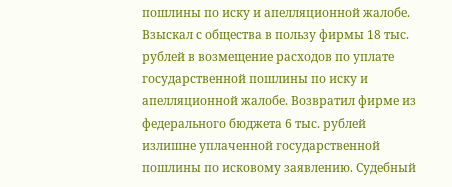пошлины по иску и апелляционной жалобе. Взыскал с общества в пользу фирмы 18 тыс. рублей в возмещение расходов по уплате государственной пошлины по иску и апелляционной жалобе. Возвратил фирме из федерального бюджета 6 тыс. рублей излишне уплаченной государственной пошлины по исковому заявлению. Судебный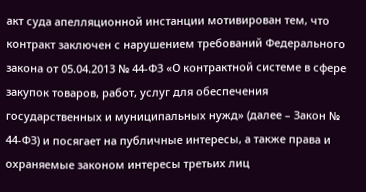акт суда апелляционной инстанции мотивирован тем, что контракт заключен с нарушением требований Федерального закона от 05.04.2013 № 44-ФЗ «О контрактной системе в сфере закупок товаров, работ, услуг для обеспечения государственных и муниципальных нужд» (далее – Закон № 44-ФЗ) и посягает на публичные интересы, а также права и охраняемые законом интересы третьих лиц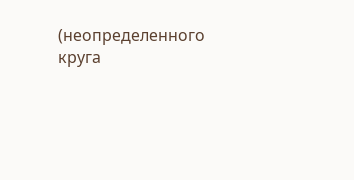(неопределенного круга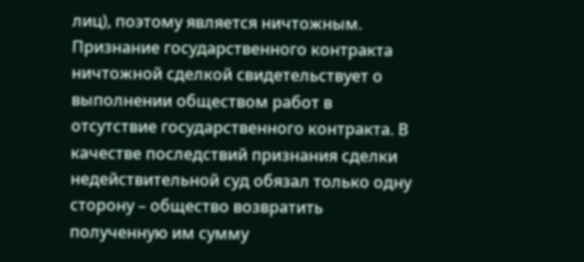лиц), поэтому является ничтожным. Признание государственного контракта ничтожной сделкой свидетельствует о выполнении обществом работ в отсутствие государственного контракта. В качестве последствий признания сделки недействительной суд обязал только одну сторону – общество возвратить полученную им сумму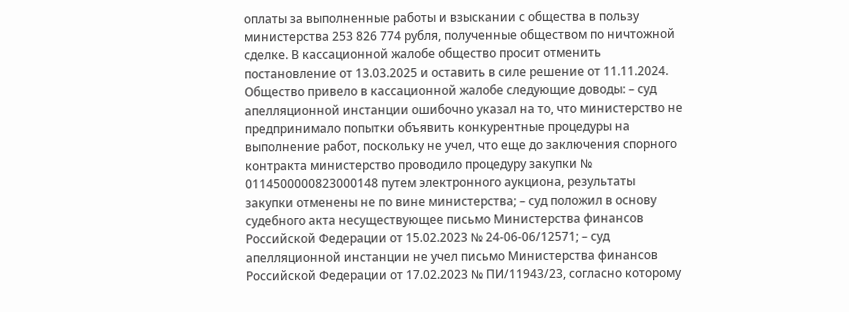оплаты за выполненные работы и взыскании с общества в пользу министерства 253 826 774 рубля, полученные обществом по ничтожной сделке. В кассационной жалобе общество просит отменить постановление от 13.03.2025 и оставить в силе решение от 11.11.2024. Общество привело в кассационной жалобе следующие доводы: – суд апелляционной инстанции ошибочно указал на то, что министерство не предпринимало попытки объявить конкурентные процедуры на выполнение работ, поскольку не учел, что еще до заключения спорного контракта министерство проводило процедуру закупки № 0114500000823000148 путем электронного аукциона, результаты закупки отменены не по вине министерства; – суд положил в основу судебного акта несуществующее письмо Министерства финансов Российской Федерации от 15.02.2023 № 24-06-06/12571; – суд апелляционной инстанции не учел письмо Министерства финансов Российской Федерации от 17.02.2023 № ПИ/11943/23, согласно которому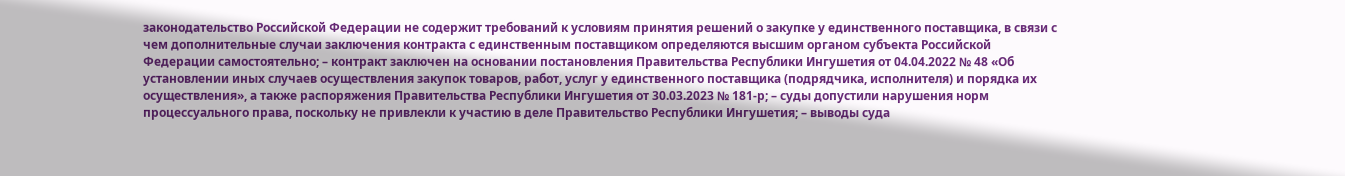законодательство Российской Федерации не содержит требований к условиям принятия решений о закупке у единственного поставщика, в связи с чем дополнительные случаи заключения контракта с единственным поставщиком определяются высшим органом субъекта Российской Федерации самостоятельно; – контракт заключен на основании постановления Правительства Республики Ингушетия от 04.04.2022 № 48 «Об установлении иных случаев осуществления закупок товаров, работ, услуг у единственного поставщика (подрядчика, исполнителя) и порядка их осуществления», а также распоряжения Правительства Республики Ингушетия от 30.03.2023 № 181-р; – суды допустили нарушения норм процессуального права, поскольку не привлекли к участию в деле Правительство Республики Ингушетия; – выводы суда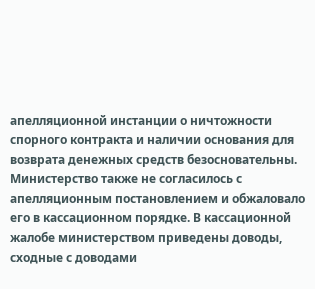апелляционной инстанции о ничтожности спорного контракта и наличии основания для возврата денежных средств безосновательны. Министерство также не согласилось с апелляционным постановлением и обжаловало его в кассационном порядке. В кассационной жалобе министерством приведены доводы, сходные с доводами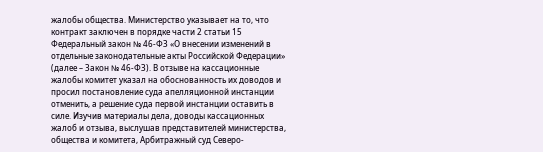жалобы общества. Министерство указывает на то, что контракт заключен в порядке части 2 статьи 15 Федеральный закон № 46-ФЗ «О внесении изменений в отдельные законодательные акты Российской Федерации» (далее – Закон № 46-ФЗ). В отзыве на кассационные жалобы комитет указал на обоснованность их доводов и просил постановление суда апелляционной инстанции отменить, а решение суда первой инстанции оставить в силе. Изучив материалы дела, доводы кассационных жалоб и отзыва, выслушав представителей министерства, общества и комитета, Арбитражный суд Северо-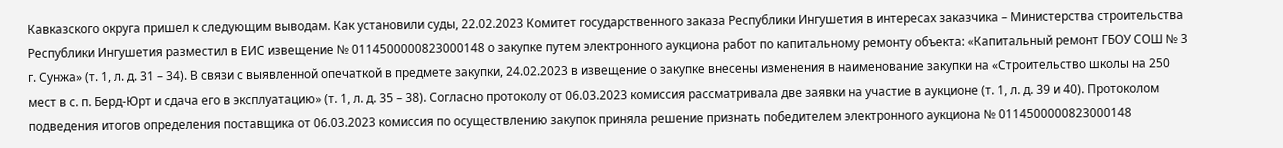Кавказского округа пришел к следующим выводам. Как установили суды, 22.02.2023 Комитет государственного заказа Республики Ингушетия в интересах заказчика – Министерства строительства Республики Ингушетия разместил в ЕИС извещение № 0114500000823000148 о закупке путем электронного аукциона работ по капитальному ремонту объекта: «Капитальный ремонт ГБОУ СОШ № 3 г. Сунжа» (т. 1, л. д. 31 – 34). В связи с выявленной опечаткой в предмете закупки, 24.02.2023 в извещение о закупке внесены изменения в наименование закупки на «Строительство школы на 250 мест в с. п. Берд-Юрт и сдача его в эксплуатацию» (т. 1, л. д. 35 – 38). Согласно протоколу от 06.03.2023 комиссия рассматривала две заявки на участие в аукционе (т. 1, л. д. 39 и 40). Протоколом подведения итогов определения поставщика от 06.03.2023 комиссия по осуществлению закупок приняла решение признать победителем электронного аукциона № 0114500000823000148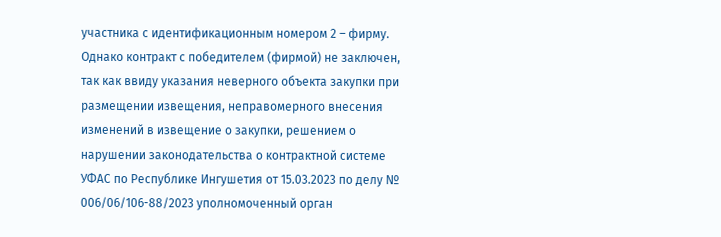участника с идентификационным номером 2 – фирму. Однако контракт с победителем (фирмой) не заключен, так как ввиду указания неверного объекта закупки при размещении извещения, неправомерного внесения изменений в извещение о закупки, решением о нарушении законодательства о контрактной системе УФАС по Республике Ингушетия от 15.03.2023 по делу № 006/06/106-88/2023 уполномоченный орган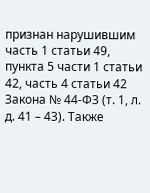признан нарушившим часть 1 статьи 49, пункта 5 части 1 статьи 42, часть 4 статьи 42 Закона № 44-ФЗ (т. 1, л. д. 41 – 43). Также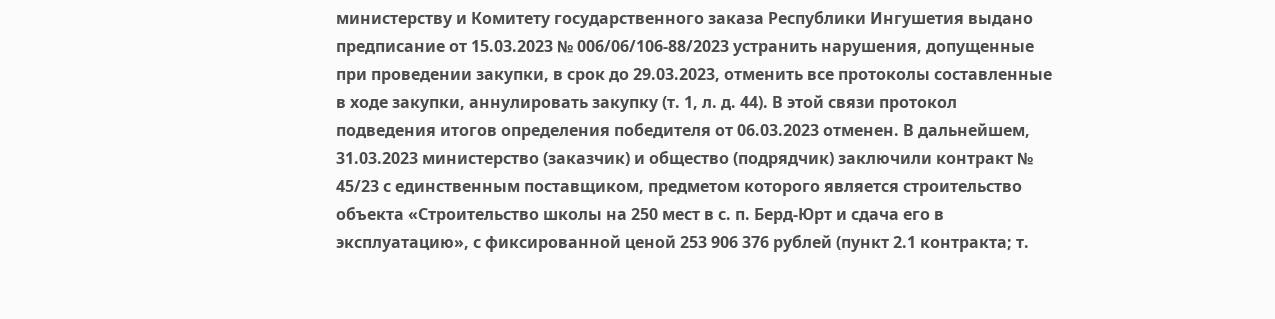министерству и Комитету государственного заказа Республики Ингушетия выдано предписание от 15.03.2023 № 006/06/106-88/2023 устранить нарушения, допущенные при проведении закупки, в срок до 29.03.2023, отменить все протоколы составленные в ходе закупки, аннулировать закупку (т. 1, л. д. 44). В этой связи протокол подведения итогов определения победителя от 06.03.2023 отменен. В дальнейшем, 31.03.2023 министерство (заказчик) и общество (подрядчик) заключили контракт № 45/23 с единственным поставщиком, предметом которого является строительство объекта «Строительство школы на 250 мест в с. п. Берд-Юрт и сдача его в эксплуатацию», с фиксированной ценой 253 906 376 рублей (пункт 2.1 контракта; т.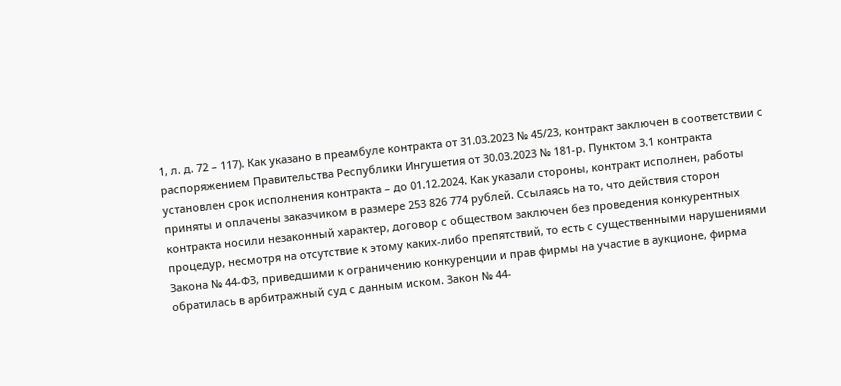1, л. д. 72 – 117). Как указано в преамбуле контракта от 31.03.2023 № 45/23, контракт заключен в соответствии с распоряжением Правительства Республики Ингушетия от 30.03.2023 № 181-р. Пунктом 3.1 контракта установлен срок исполнения контракта – до 01.12.2024. Как указали стороны, контракт исполнен, работы приняты и оплачены заказчиком в размере 253 826 774 рублей. Ссылаясь на то, что действия сторон контракта носили незаконный характер, договор с обществом заключен без проведения конкурентных процедур, несмотря на отсутствие к этому каких-либо препятствий, то есть с существенными нарушениями Закона № 44-ФЗ, приведшими к ограничению конкуренции и прав фирмы на участие в аукционе, фирма обратилась в арбитражный суд с данным иском. Закон № 44-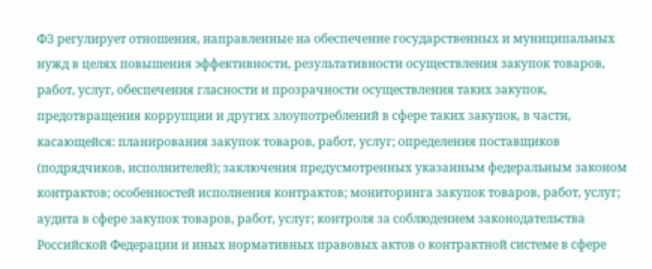ФЗ регулирует отношения, направленные на обеспечение государственных и муниципальных нужд в целях повышения эффективности, результативности осуществления закупок товаров, работ, услуг, обеспечения гласности и прозрачности осуществления таких закупок, предотвращения коррупции и других злоупотреблений в сфере таких закупок, в части, касающейся: планирования закупок товаров, работ, услуг; определения поставщиков (подрядчиков, исполнителей); заключения предусмотренных указанным федеральным законом контрактов; особенностей исполнения контрактов; мониторинга закупок товаров, работ, услуг; аудита в сфере закупок товаров, работ, услуг; контроля за соблюдением законодательства Российской Федерации и иных нормативных правовых актов о контрактной системе в сфере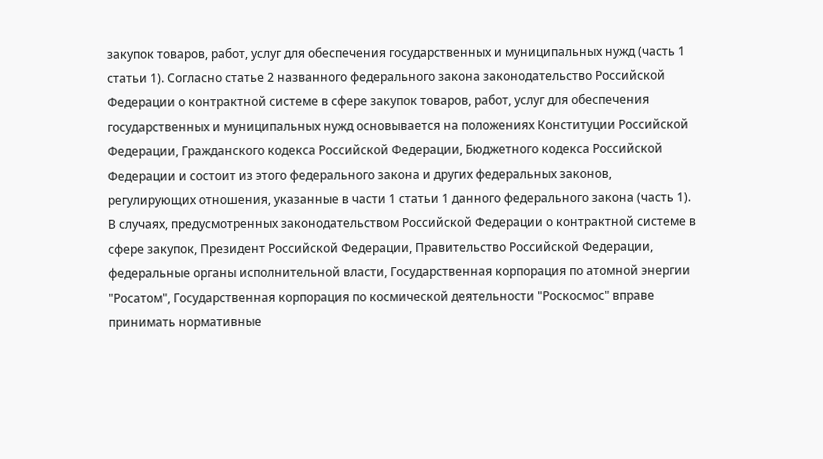закупок товаров, работ, услуг для обеспечения государственных и муниципальных нужд (часть 1 статьи 1). Согласно статье 2 названного федерального закона законодательство Российской Федерации о контрактной системе в сфере закупок товаров, работ, услуг для обеспечения государственных и муниципальных нужд основывается на положениях Конституции Российской Федерации, Гражданского кодекса Российской Федерации, Бюджетного кодекса Российской Федерации и состоит из этого федерального закона и других федеральных законов, регулирующих отношения, указанные в части 1 статьи 1 данного федерального закона (часть 1). В случаях, предусмотренных законодательством Российской Федерации о контрактной системе в сфере закупок, Президент Российской Федерации, Правительство Российской Федерации, федеральные органы исполнительной власти, Государственная корпорация по атомной энергии "Росатом", Государственная корпорация по космической деятельности "Роскосмос" вправе принимать нормативные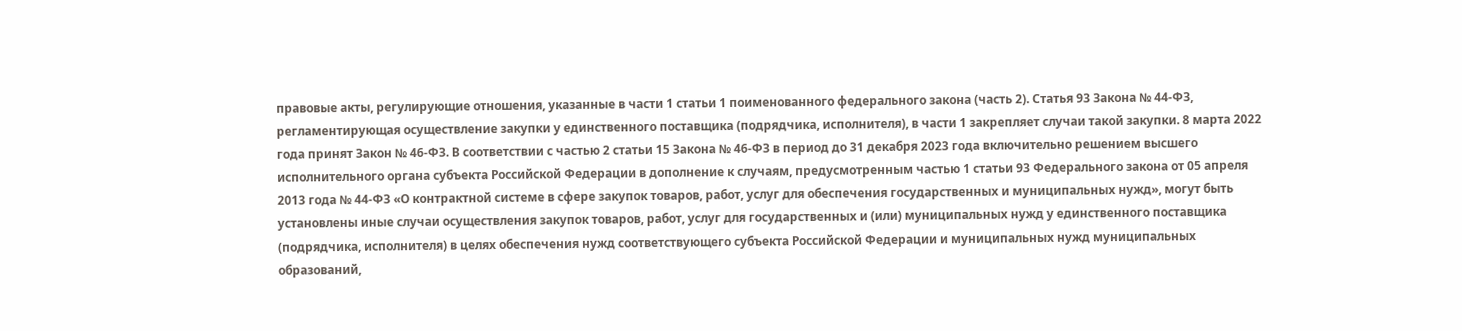правовые акты, регулирующие отношения, указанные в части 1 статьи 1 поименованного федерального закона (часть 2). Статья 93 Закона № 44-ФЗ, регламентирующая осуществление закупки у единственного поставщика (подрядчика, исполнителя), в части 1 закрепляет случаи такой закупки. 8 марта 2022 года принят Закон № 46-ФЗ. В соответствии с частью 2 статьи 15 Закона № 46-ФЗ в период до 31 декабря 2023 года включительно решением высшего исполнительного органа субъекта Российской Федерации в дополнение к случаям, предусмотренным частью 1 статьи 93 Федерального закона от 05 апреля 2013 года № 44-ФЗ «О контрактной системе в сфере закупок товаров, работ, услуг для обеспечения государственных и муниципальных нужд», могут быть установлены иные случаи осуществления закупок товаров, работ, услуг для государственных и (или) муниципальных нужд у единственного поставщика (подрядчика, исполнителя) в целях обеспечения нужд соответствующего субъекта Российской Федерации и муниципальных нужд муниципальных образований,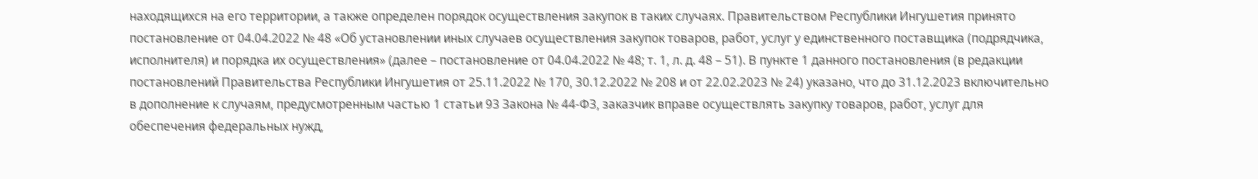находящихся на его территории, а также определен порядок осуществления закупок в таких случаях. Правительством Республики Ингушетия принято постановление от 04.04.2022 № 48 «Об установлении иных случаев осуществления закупок товаров, работ, услуг у единственного поставщика (подрядчика, исполнителя) и порядка их осуществления» (далее – постановление от 04.04.2022 № 48; т. 1, л. д. 48 – 51). В пункте 1 данного постановления (в редакции постановлений Правительства Республики Ингушетия от 25.11.2022 № 170, 30.12.2022 № 208 и от 22.02.2023 № 24) указано, что до 31.12.2023 включительно в дополнение к случаям, предусмотренным частью 1 статьи 93 Закона № 44-ФЗ, заказчик вправе осуществлять закупку товаров, работ, услуг для обеспечения федеральных нужд,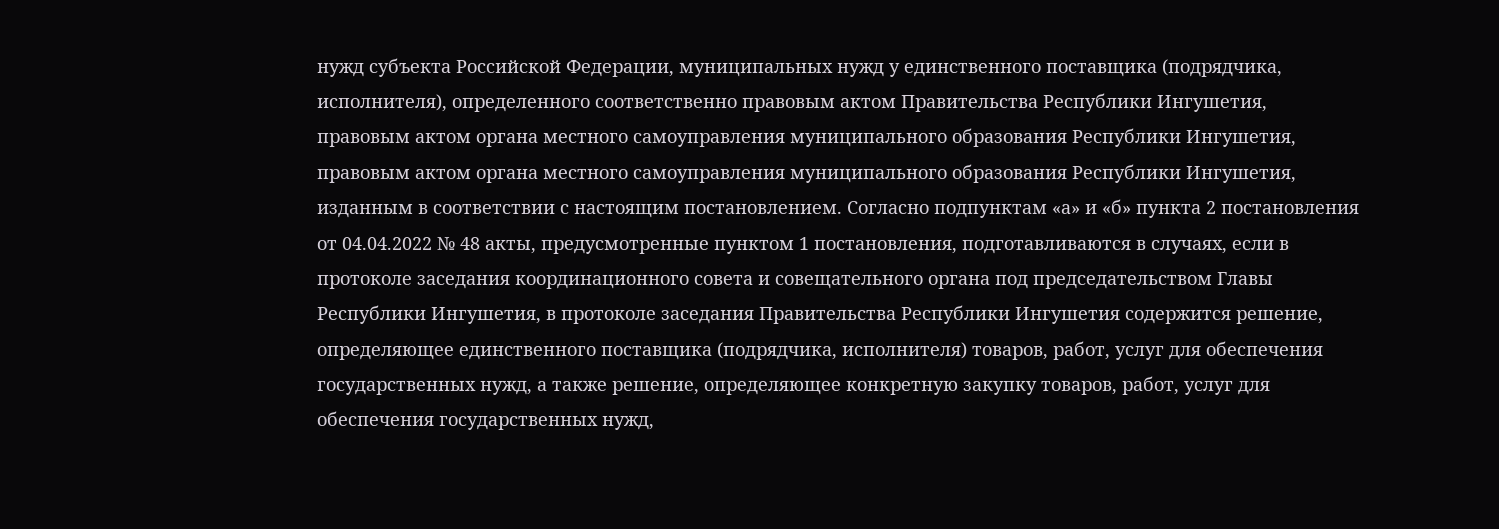нужд субъекта Российской Федерации, муниципальных нужд у единственного поставщика (подрядчика, исполнителя), определенного соответственно правовым актом Правительства Республики Ингушетия, правовым актом органа местного самоуправления муниципального образования Республики Ингушетия, правовым актом органа местного самоуправления муниципального образования Республики Ингушетия, изданным в соответствии с настоящим постановлением. Согласно подпунктам «а» и «б» пункта 2 постановления от 04.04.2022 № 48 акты, предусмотренные пунктом 1 постановления, подготавливаются в случаях, если в протоколе заседания координационного совета и совещательного органа под председательством Главы Республики Ингушетия, в протоколе заседания Правительства Республики Ингушетия содержится решение, определяющее единственного поставщика (подрядчика, исполнителя) товаров, работ, услуг для обеспечения государственных нужд, а также решение, определяющее конкретную закупку товаров, работ, услуг для обеспечения государственных нужд,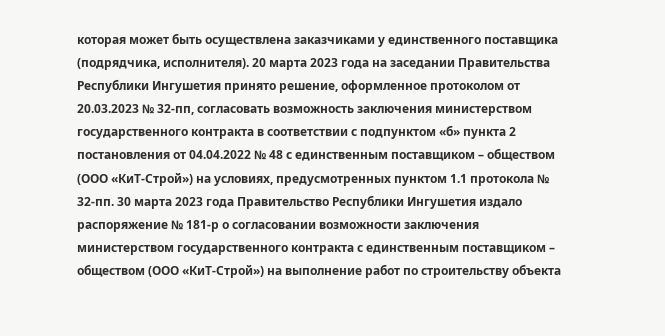которая может быть осуществлена заказчиками у единственного поставщика (подрядчика, исполнителя). 20 марта 2023 года на заседании Правительства Республики Ингушетия принято решение, оформленное протоколом от 20.03.2023 № 32-пп, согласовать возможность заключения министерством государственного контракта в соответствии с подпунктом «б» пункта 2 постановления от 04.04.2022 № 48 с единственным поставщиком – обществом (ООО «КиТ-Строй») на условиях, предусмотренных пунктом 1.1 протокола № 32-пп. 30 марта 2023 года Правительство Республики Ингушетия издало распоряжение № 181-р о согласовании возможности заключения министерством государственного контракта с единственным поставщиком – обществом (ООО «КиТ-Строй») на выполнение работ по строительству объекта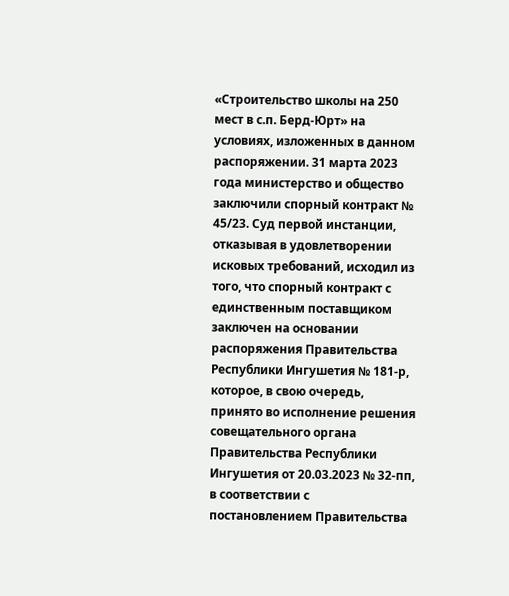«Строительство школы на 250 мест в с.п. Берд-Юрт» на условиях, изложенных в данном распоряжении. 31 марта 2023 года министерство и общество заключили спорный контракт № 45/23. Суд первой инстанции, отказывая в удовлетворении исковых требований, исходил из того, что спорный контракт с единственным поставщиком заключен на основании распоряжения Правительства Республики Ингушетия № 181-р, которое, в свою очередь, принято во исполнение решения совещательного органа Правительства Республики Ингушетия от 20.03.2023 № 32-пп, в соответствии с постановлением Правительства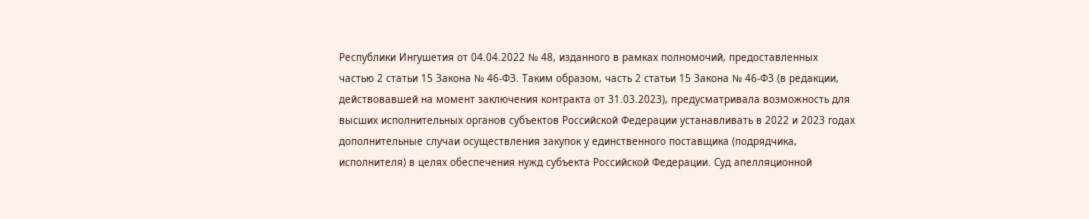Республики Ингушетия от 04.04.2022 № 48, изданного в рамках полномочий, предоставленных частью 2 статьи 15 Закона № 46-ФЗ. Таким образом, часть 2 статьи 15 Закона № 46-ФЗ (в редакции, действовавшей на момент заключения контракта от 31.03.2023), предусматривала возможность для высших исполнительных органов субъектов Российской Федерации устанавливать в 2022 и 2023 годах дополнительные случаи осуществления закупок у единственного поставщика (подрядчика, исполнителя) в целях обеспечения нужд субъекта Российской Федерации. Суд апелляционной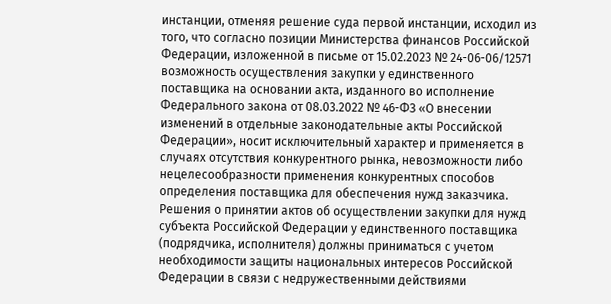инстанции, отменяя решение суда первой инстанции, исходил из того, что согласно позиции Министерства финансов Российской Федерации, изложенной в письме от 15.02.2023 № 24-06-06/12571 возможность осуществления закупки у единственного поставщика на основании акта, изданного во исполнение Федерального закона от 08.03.2022 № 46-ФЗ «О внесении изменений в отдельные законодательные акты Российской Федерации», носит исключительный характер и применяется в случаях отсутствия конкурентного рынка, невозможности либо нецелесообразности применения конкурентных способов определения поставщика для обеспечения нужд заказчика. Решения о принятии актов об осуществлении закупки для нужд субъекта Российской Федерации у единственного поставщика (подрядчика, исполнителя) должны приниматься с учетом необходимости защиты национальных интересов Российской Федерации в связи с недружественными действиями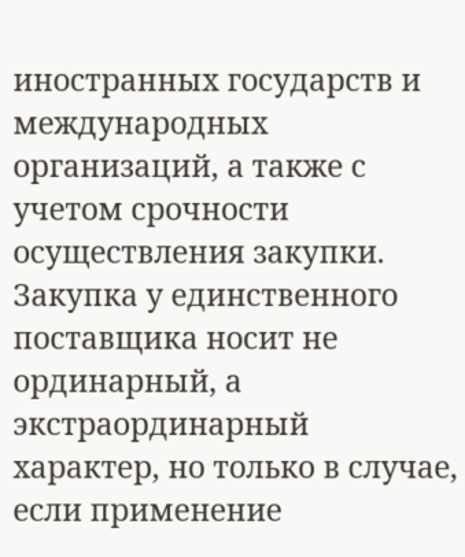иностранных государств и международных организаций, а также с учетом срочности осуществления закупки. Закупка у единственного поставщика носит не ординарный, а экстраординарный характер, но только в случае, если применение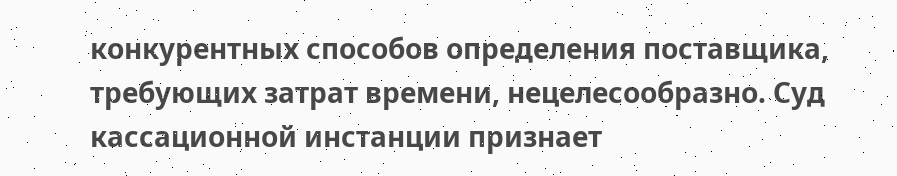конкурентных способов определения поставщика, требующих затрат времени, нецелесообразно. Суд кассационной инстанции признает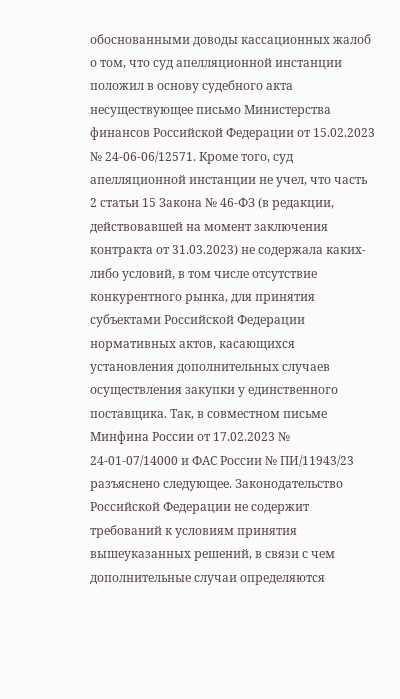обоснованными доводы кассационных жалоб о том, что суд апелляционной инстанции положил в основу судебного акта несуществующее письмо Министерства финансов Российской Федерации от 15.02.2023 № 24-06-06/12571. Кроме того, суд апелляционной инстанции не учел, что часть 2 статьи 15 Закона № 46-ФЗ (в редакции, действовавшей на момент заключения контракта от 31.03.2023) не содержала каких-либо условий, в том числе отсутствие конкурентного рынка, для принятия субъектами Российской Федерации нормативных актов, касающихся установления дополнительных случаев осуществления закупки у единственного поставщика. Так, в совместном письме Минфина России от 17.02.2023 № 24-01-07/14000 и ФАС России № ПИ/11943/23 разъяснено следующее. Законодательство Российской Федерации не содержит требований к условиям принятия вышеуказанных решений, в связи с чем дополнительные случаи определяются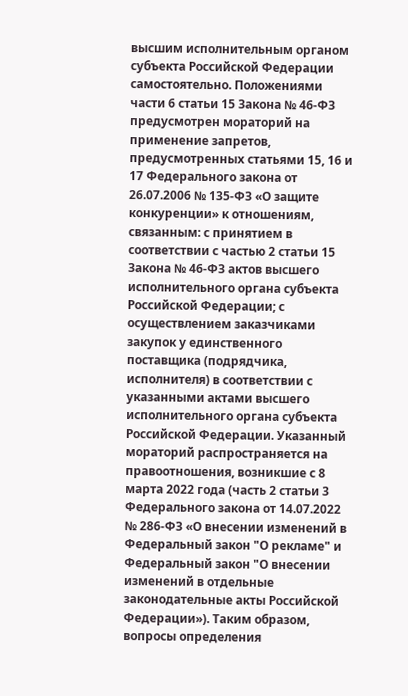высшим исполнительным органом субъекта Российской Федерации самостоятельно. Положениями части 6 статьи 15 Закона № 46-ФЗ предусмотрен мораторий на применение запретов, предусмотренных статьями 15, 16 и 17 Федерального закона от 26.07.2006 № 135-ФЗ «О защите конкуренции» к отношениям, связанным: с принятием в соответствии с частью 2 статьи 15 Закона № 46-ФЗ актов высшего исполнительного органа субъекта Российской Федерации; с осуществлением заказчиками закупок у единственного поставщика (подрядчика, исполнителя) в соответствии с указанными актами высшего исполнительного органа субъекта Российской Федерации. Указанный мораторий распространяется на правоотношения, возникшие с 8 марта 2022 года (часть 2 статьи 3 Федерального закона от 14.07.2022 № 286-ФЗ «О внесении изменений в Федеральный закон "О рекламе" и Федеральный закон "О внесении изменений в отдельные законодательные акты Российской Федерации»). Таким образом, вопросы определения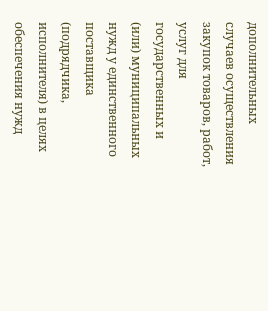дополнительных случаев осуществления закупок товаров, работ, услуг для государственных и (или) муниципальных нужд у единственного поставщика (подрядчика, исполнителя) в целях обеспечения нужд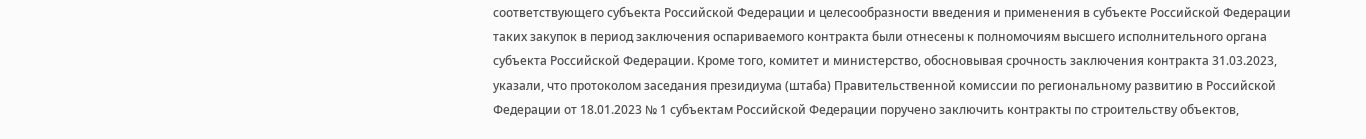соответствующего субъекта Российской Федерации и целесообразности введения и применения в субъекте Российской Федерации таких закупок в период заключения оспариваемого контракта были отнесены к полномочиям высшего исполнительного органа субъекта Российской Федерации. Кроме того, комитет и министерство, обосновывая срочность заключения контракта 31.03.2023, указали, что протоколом заседания президиума (штаба) Правительственной комиссии по региональному развитию в Российской Федерации от 18.01.2023 № 1 субъектам Российской Федерации поручено заключить контракты по строительству объектов,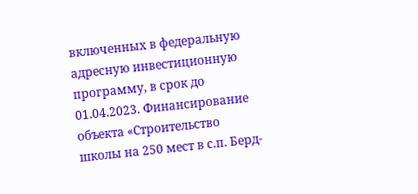включенных в федеральную адресную инвестиционную программу, в срок до 01.04.2023. Финансирование объекта «Строительство школы на 250 мест в с.п. Берд-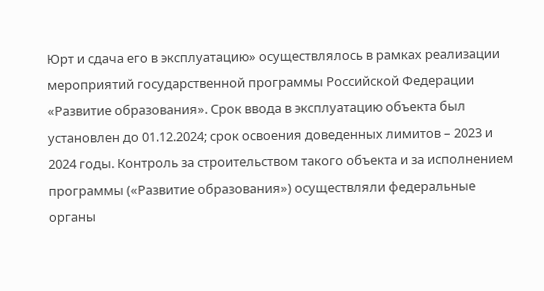Юрт и сдача его в эксплуатацию» осуществлялось в рамках реализации мероприятий государственной программы Российской Федерации «Развитие образования». Срок ввода в эксплуатацию объекта был установлен до 01.12.2024; срок освоения доведенных лимитов – 2023 и 2024 годы. Контроль за строительством такого объекта и за исполнением программы («Развитие образования») осуществляли федеральные органы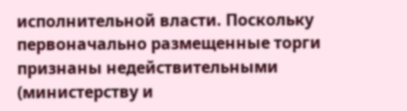исполнительной власти. Поскольку первоначально размещенные торги признаны недействительными (министерству и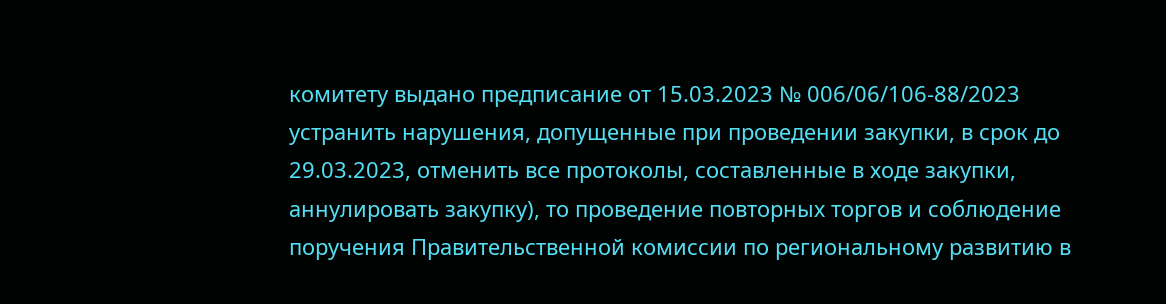комитету выдано предписание от 15.03.2023 № 006/06/106-88/2023 устранить нарушения, допущенные при проведении закупки, в срок до 29.03.2023, отменить все протоколы, составленные в ходе закупки, аннулировать закупку), то проведение повторных торгов и соблюдение поручения Правительственной комиссии по региональному развитию в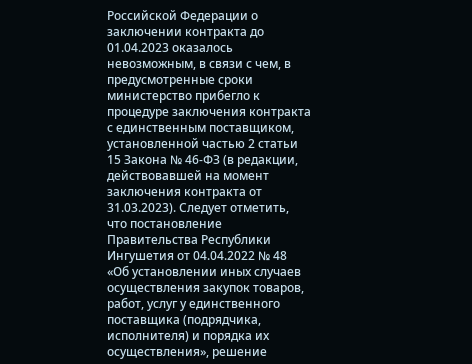Российской Федерации о заключении контракта до 01.04.2023 оказалось невозможным, в связи с чем, в предусмотренные сроки министерство прибегло к процедуре заключения контракта с единственным поставщиком, установленной частью 2 статьи 15 Закона № 46-ФЗ (в редакции, действовавшей на момент заключения контракта от 31.03.2023). Следует отметить, что постановление Правительства Республики Ингушетия от 04.04.2022 № 48 «Об установлении иных случаев осуществления закупок товаров, работ, услуг у единственного поставщика (подрядчика, исполнителя) и порядка их осуществления», решение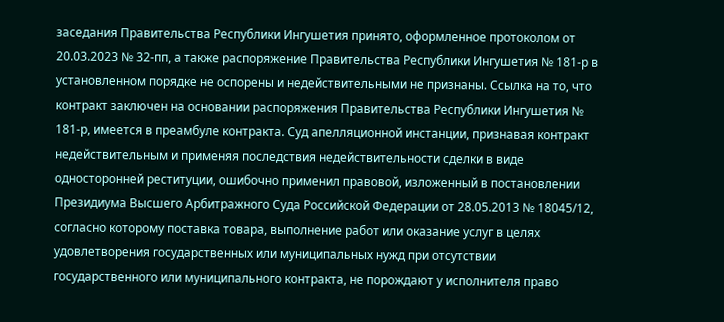заседания Правительства Республики Ингушетия принято, оформленное протоколом от 20.03.2023 № 32-пп, а также распоряжение Правительства Республики Ингушетия № 181-р в установленном порядке не оспорены и недействительными не признаны. Ссылка на то, что контракт заключен на основании распоряжения Правительства Республики Ингушетия № 181-р, имеется в преамбуле контракта. Суд апелляционной инстанции, признавая контракт недействительным и применяя последствия недействительности сделки в виде односторонней реституции, ошибочно применил правовой, изложенный в постановлении Президиума Высшего Арбитражного Суда Российской Федерации от 28.05.2013 № 18045/12, согласно которому поставка товара, выполнение работ или оказание услуг в целях удовлетворения государственных или муниципальных нужд при отсутствии государственного или муниципального контракта, не порождают у исполнителя право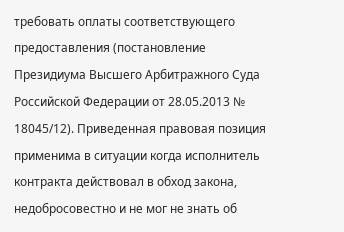требовать оплаты соответствующего предоставления (постановление Президиума Высшего Арбитражного Суда Российской Федерации от 28.05.2013 № 18045/12). Приведенная правовая позиция применима в ситуации когда исполнитель контракта действовал в обход закона, недобросовестно и не мог не знать об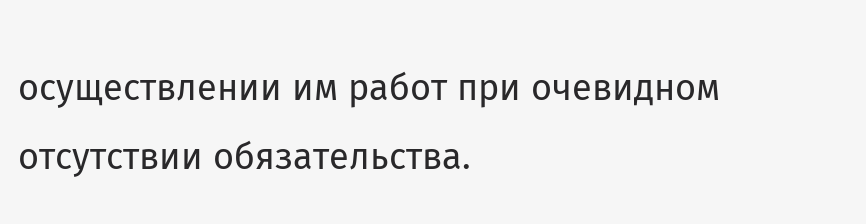осуществлении им работ при очевидном отсутствии обязательства.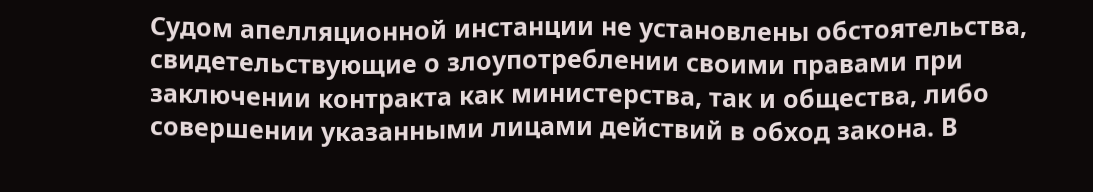Судом апелляционной инстанции не установлены обстоятельства, свидетельствующие о злоупотреблении своими правами при заключении контракта как министерства, так и общества, либо совершении указанными лицами действий в обход закона. В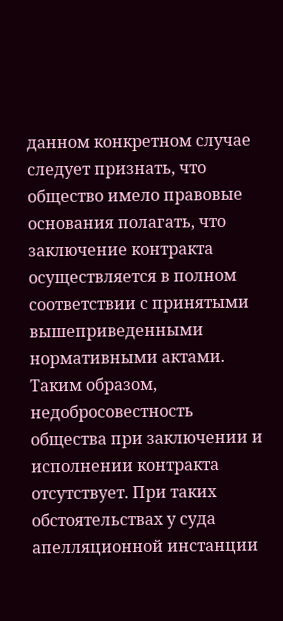данном конкретном случае следует признать, что общество имело правовые основания полагать, что заключение контракта осуществляется в полном соответствии с принятыми вышеприведенными нормативными актами. Таким образом, недобросовестность общества при заключении и исполнении контракта отсутствует. При таких обстоятельствах у суда апелляционной инстанции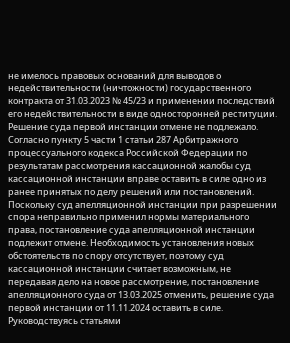не имелось правовых оснований для выводов о недействительности (ничтожности) государственного контракта от 31.03.2023 № 45/23 и применении последствий его недействительности в виде односторонней реституции. Решение суда первой инстанции отмене не подлежало. Согласно пункту 5 части 1 статьи 287 Арбитражного процессуального кодекса Российской Федерации по результатам рассмотрения кассационной жалобы суд кассационной инстанции вправе оставить в силе одно из ранее принятых по делу решений или постановлений. Поскольку суд апелляционной инстанции при разрешении спора неправильно применил нормы материального права, постановление суда апелляционной инстанции подлежит отмене. Необходимость установления новых обстоятельств по спору отсутствует, поэтому суд кассационной инстанции считает возможным, не передавая дело на новое рассмотрение, постановление апелляционного суда от 13.03.2025 отменить, решение суда первой инстанции от 11.11.2024 оставить в силе. Руководствуясь статьями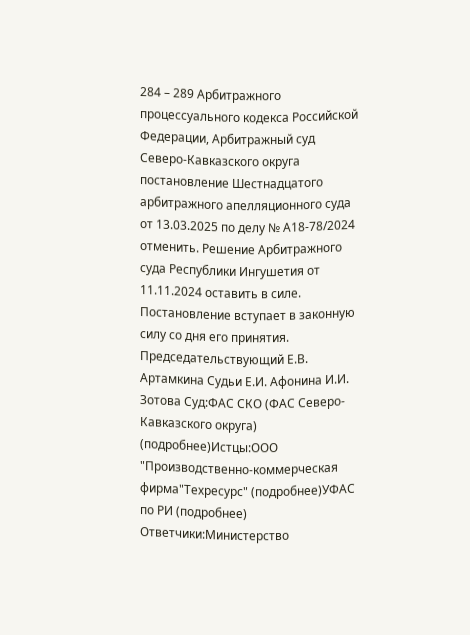284 – 289 Арбитражного процессуального кодекса Российской Федерации, Арбитражный суд Северо-Кавказского округа постановление Шестнадцатого арбитражного апелляционного суда от 13.03.2025 по делу № А18-78/2024 отменить. Решение Арбитражного суда Республики Ингушетия от 11.11.2024 оставить в силе. Постановление вступает в законную силу со дня его принятия. Председательствующий Е.В. Артамкина Судьи Е.И. Афонина И.И. Зотова Суд:ФАС СКО (ФАС Северо-Кавказского округа) (подробнее)Истцы:ООО "Производственно-коммерческая фирма"Техресурс" (подробнее)УФАС по РИ (подробнее) Ответчики:Министерство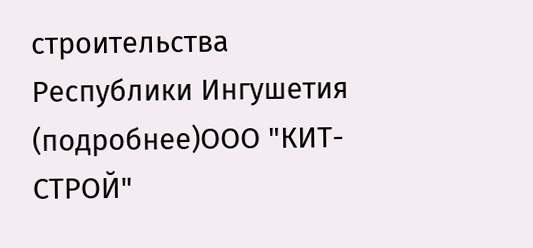строительства Республики Ингушетия (подробнее)ООО "КИТ-СТРОЙ"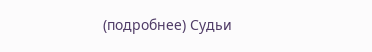(подробнее) Судьи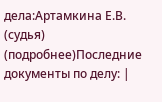дела:Артамкина Е.В. (судья) (подробнее)Последние документы по делу: |